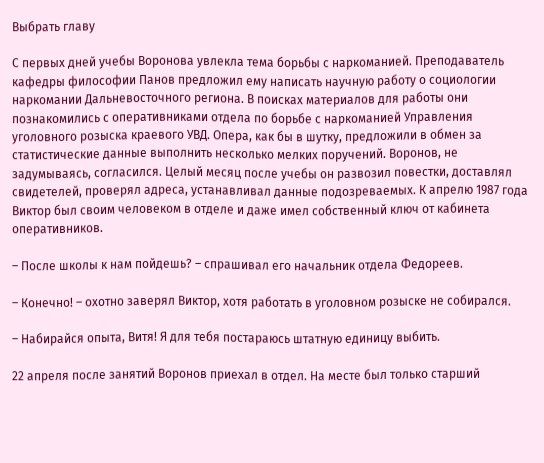Выбрать главу

С первых дней учебы Воронова увлекла тема борьбы с наркоманией. Преподаватель кафедры философии Панов предложил ему написать научную работу о социологии наркомании Дальневосточного региона. В поисках материалов для работы они познакомились с оперативниками отдела по борьбе с наркоманией Управления уголовного розыска краевого УВД. Опера, как бы в шутку, предложили в обмен за статистические данные выполнить несколько мелких поручений. Воронов, не задумываясь, согласился. Целый месяц после учебы он развозил повестки, доставлял свидетелей, проверял адреса, устанавливал данные подозреваемых. К апрелю 1987 года Виктор был своим человеком в отделе и даже имел собственный ключ от кабинета оперативников.

– После школы к нам пойдешь? – спрашивал его начальник отдела Федореев.

– Конечно! – охотно заверял Виктор, хотя работать в уголовном розыске не собирался.

– Набирайся опыта, Витя! Я для тебя постараюсь штатную единицу выбить.

22 апреля после занятий Воронов приехал в отдел. На месте был только старший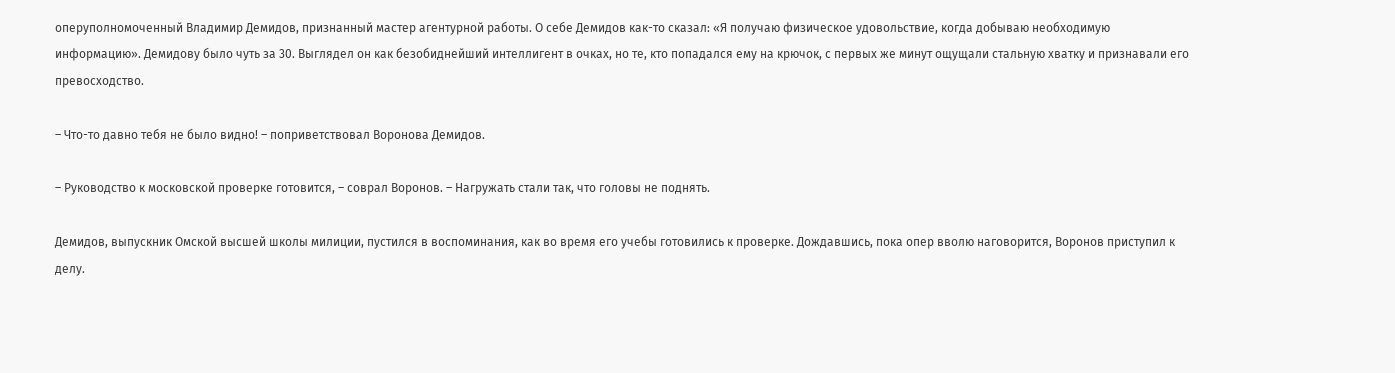оперуполномоченный Владимир Демидов, признанный мастер агентурной работы. О себе Демидов как-то сказал: «Я получаю физическое удовольствие, когда добываю необходимую информацию». Демидову было чуть за 30. Выглядел он как безобиднейший интеллигент в очках, но те, кто попадался ему на крючок, с первых же минут ощущали стальную хватку и признавали его превосходство.

– Что-то давно тебя не было видно! – поприветствовал Воронова Демидов.

– Руководство к московской проверке готовится, – соврал Воронов. – Нагружать стали так, что головы не поднять.

Демидов, выпускник Омской высшей школы милиции, пустился в воспоминания, как во время его учебы готовились к проверке. Дождавшись, пока опер вволю наговорится, Воронов приступил к делу.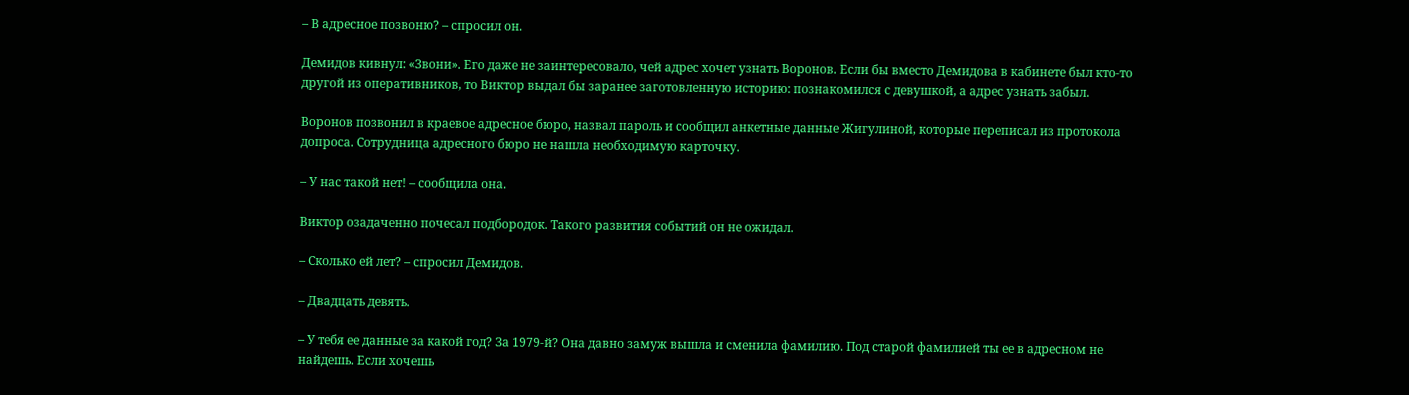– В адресное позвоню? – спросил он.

Демидов кивнул: «Звони». Его даже не заинтересовало, чей адрес хочет узнать Воронов. Если бы вместо Демидова в кабинете был кто-то другой из оперативников, то Виктор выдал бы заранее заготовленную историю: познакомился с девушкой, а адрес узнать забыл.

Воронов позвонил в краевое адресное бюро, назвал пароль и сообщил анкетные данные Жигулиной, которые переписал из протокола допроса. Сотрудница адресного бюро не нашла необходимую карточку.

– У нас такой нет! – сообщила она.

Виктор озадаченно почесал подбородок. Такого развития событий он не ожидал.

– Сколько ей лет? – спросил Демидов.

– Двадцать девять.

– У тебя ее данные за какой год? За 1979-й? Она давно замуж вышла и сменила фамилию. Под старой фамилией ты ее в адресном не найдешь. Если хочешь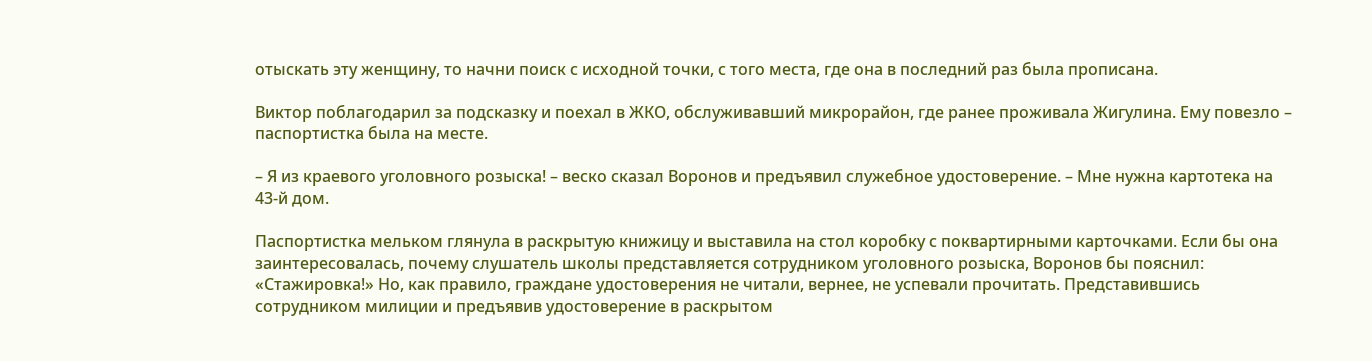отыскать эту женщину, то начни поиск с исходной точки, с того места, где она в последний раз была прописана.

Виктор поблагодарил за подсказку и поехал в ЖКО, обслуживавший микрорайон, где ранее проживала Жигулина. Ему повезло – паспортистка была на месте.

– Я из краевого уголовного розыска! – веско сказал Воронов и предъявил служебное удостоверение. – Мне нужна картотека на 43-й дом.

Паспортистка мельком глянула в раскрытую книжицу и выставила на стол коробку с поквартирными карточками. Если бы она заинтересовалась, почему слушатель школы представляется сотрудником уголовного розыска, Воронов бы пояснил: «Стажировка!» Но, как правило, граждане удостоверения не читали, вернее, не успевали прочитать. Представившись сотрудником милиции и предъявив удостоверение в раскрытом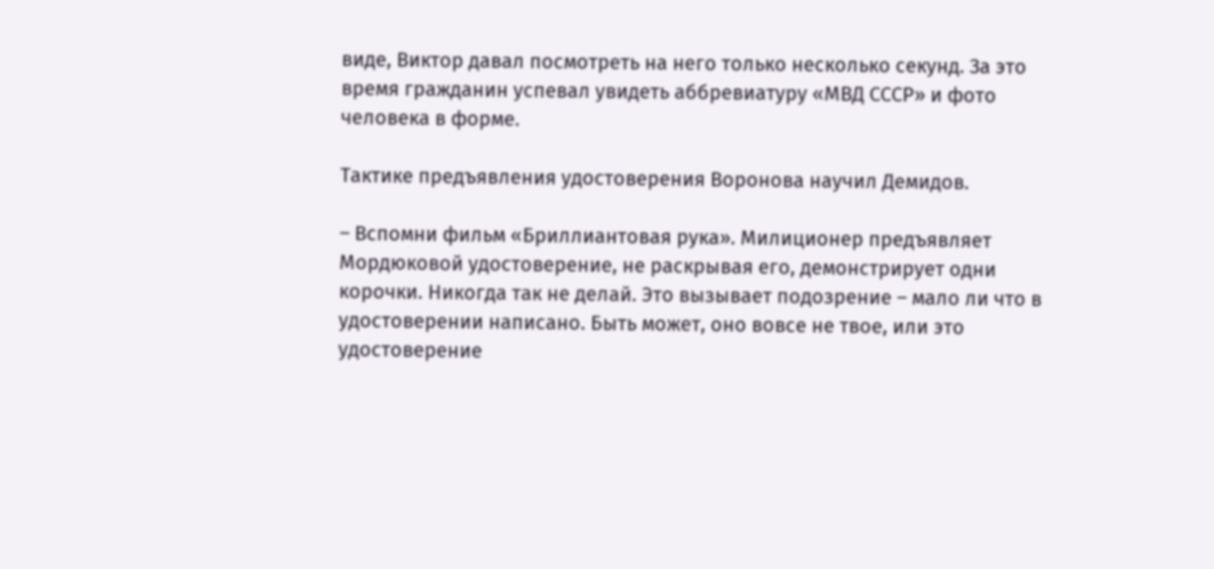виде, Виктор давал посмотреть на него только несколько секунд. За это время гражданин успевал увидеть аббревиатуру «МВД СССР» и фото человека в форме.

Тактике предъявления удостоверения Воронова научил Демидов.

– Вспомни фильм «Бриллиантовая рука». Милиционер предъявляет Мордюковой удостоверение, не раскрывая его, демонстрирует одни корочки. Никогда так не делай. Это вызывает подозрение – мало ли что в удостоверении написано. Быть может, оно вовсе не твое, или это удостоверение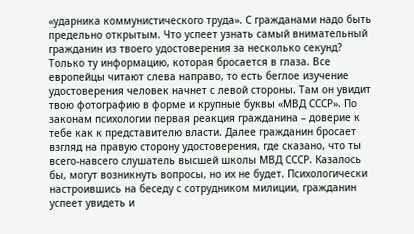«ударника коммунистического труда». С гражданами надо быть предельно открытым. Что успеет узнать самый внимательный гражданин из твоего удостоверения за несколько секунд? Только ту информацию, которая бросается в глаза. Все европейцы читают слева направо, то есть беглое изучение удостоверения человек начнет с левой стороны. Там он увидит твою фотографию в форме и крупные буквы «МВД СССР». По законам психологии первая реакция гражданина – доверие к тебе как к представителю власти. Далее гражданин бросает взгляд на правую сторону удостоверения, где сказано, что ты всего-навсего слушатель высшей школы МВД СССР. Казалось бы, могут возникнуть вопросы, но их не будет. Психологически настроившись на беседу с сотрудником милиции, гражданин успеет увидеть и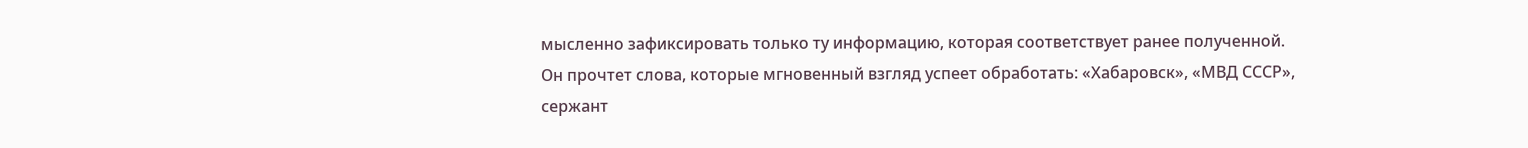мысленно зафиксировать только ту информацию, которая соответствует ранее полученной. Он прочтет слова, которые мгновенный взгляд успеет обработать: «Хабаровск», «МВД СССР», сержант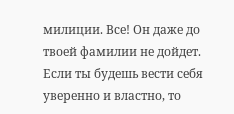милиции. Все! Он даже до твоей фамилии не дойдет. Если ты будешь вести себя уверенно и властно, то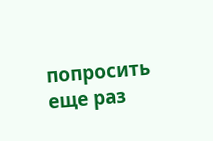попросить еще раз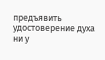предъявить удостоверение духа ни у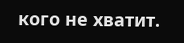кого не хватит.